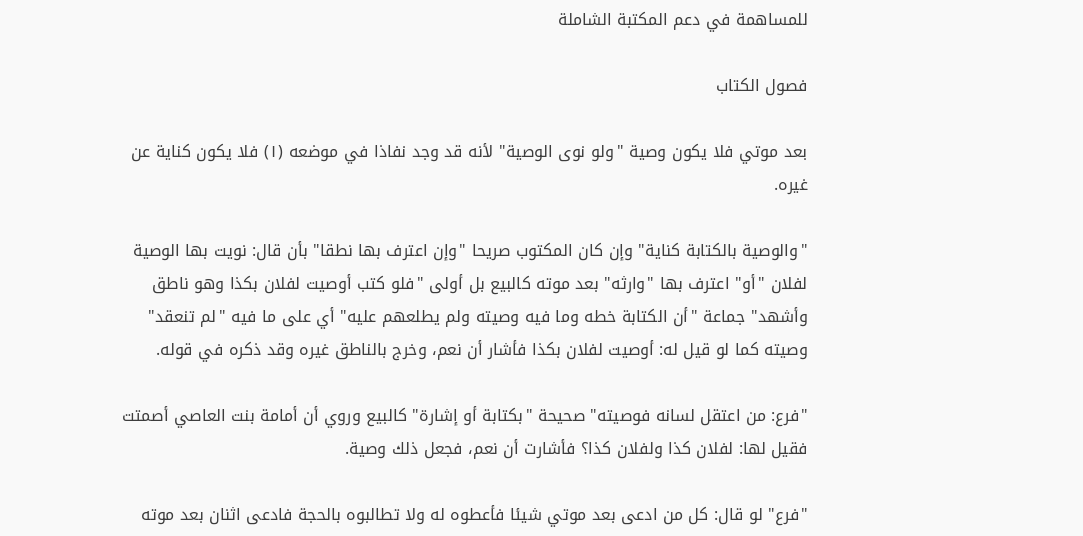للمساهمة في دعم المكتبة الشاملة

فصول الكتاب

بعد موتي فلا يكون وصية "ولو نوى الوصية" لأنه قد وجد نفاذا في موضعه (١) فلا يكون كناية عن غيره.

"والوصية بالكتابة كناية" وإن كان المكتوب صريحا "وإن اعترف بها نطقا" بأن قال: نويت بها الوصية لفلان "أو" اعترف بها "وارثه" بعد موته كالبيع بل أولى "فلو كتب أوصيت لفلان بكذا وهو ناطق وأشهد" جماعة "أن الكتابة خطه وما فيه وصيته ولم يطلعهم عليه" أي على ما فيه "لم تنعقد" وصيته كما لو قيل له: أوصيت لفلان بكذا فأشار أن نعم، وخرج بالناطق غيره وقد ذكره في قوله.

"فرع: من اعتقل لسانه فوصيته" صحيحة "بكتابة أو إشارة" كالبيع وروي أن أمامة بنت العاصي أصمتت فقيل لها: لفلان كذا ولفلان كذا؟ فأشارت أن نعم، فجعل ذلك وصية.

"فرع" لو قال: كل من ادعى بعد موتي شيئا فأعطوه له ولا تطالبوه بالحجة فادعى اثنان بعد موته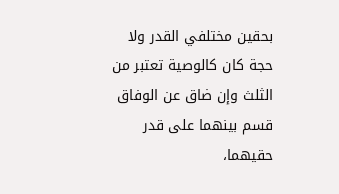بحقين مختلفي القدر ولا حجة كان كالوصية تعتبر من الثلث وإن ضاق عن الوفاق قسم بينهما على قدر حقيهما،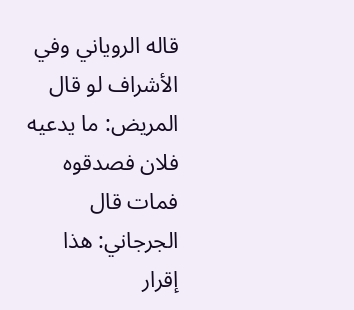قاله الروياني وفي الأشراف لو قال المريض: ما يدعيه فلان فصدقوه فمات قال الجرجاني: هذا إقرار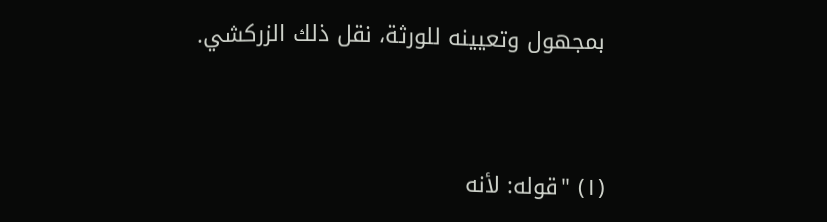بمجهول وتعيينه للورثة، نقل ذلك الزركشي.


(١) "قوله: لأنه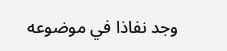وجد نفاذا في موضوعه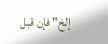إلخ" فإن قبل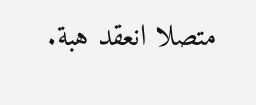متصلا انعقد هبة.